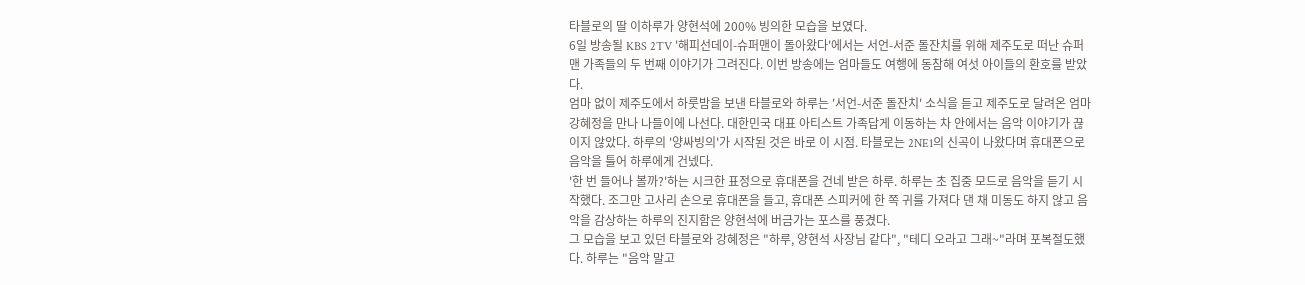타블로의 딸 이하루가 양현석에 200% 빙의한 모습을 보였다.
6일 방송될 KBS 2TV '해피선데이-슈퍼맨이 돌아왔다'에서는 서언-서준 돌잔치를 위해 제주도로 떠난 슈퍼맨 가족들의 두 번째 이야기가 그려진다. 이번 방송에는 엄마들도 여행에 동참해 여섯 아이들의 환호를 받았다.
엄마 없이 제주도에서 하룻밤을 보낸 타블로와 하루는 '서언-서준 돌잔치' 소식을 듣고 제주도로 달려온 엄마 강혜정을 만나 나들이에 나선다. 대한민국 대표 아티스트 가족답게 이동하는 차 안에서는 음악 이야기가 끊이지 않았다. 하루의 '양싸빙의'가 시작된 것은 바로 이 시점. 타블로는 2NE1의 신곡이 나왔다며 휴대폰으로 음악을 틀어 하루에게 건넸다.
'한 번 들어나 볼까?'하는 시크한 표정으로 휴대폰을 건네 받은 하루. 하루는 초 집중 모드로 음악을 듣기 시작했다. 조그만 고사리 손으로 휴대폰을 들고, 휴대폰 스피커에 한 쪽 귀를 가져다 댄 채 미동도 하지 않고 음악을 감상하는 하루의 진지함은 양현석에 버금가는 포스를 풍겼다.
그 모습을 보고 있던 타블로와 강혜정은 "하루, 양현석 사장님 같다", "테디 오라고 그래~"라며 포복절도했다. 하루는 "음악 말고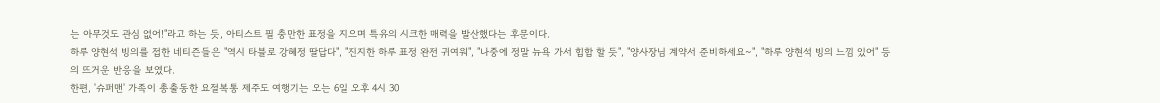는 아무것도 관심 없어!"라고 하는 듯, 아티스트 필 충만한 표정을 지으며 특유의 시크한 매력을 발산했다는 후문이다.
하루 양현석 빙의를 접한 네티즌들은 "역시 타블로 강혜정 딸답다", "진지한 하루 표정 완전 귀여워", "나중에 정말 뉴욕 가서 힙합 할 듯", "양사장님 계약서 준비하세요~", "하루 양현석 빙의 느낌 있어" 등의 뜨거운 반응을 보였다.
한편, '슈퍼맨' 가족이 총출동한 요절복통 제주도 여행기는 오는 6일 오후 4시 30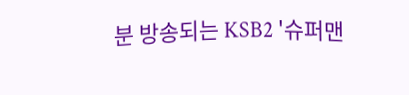분 방송되는 KSB2 '슈퍼맨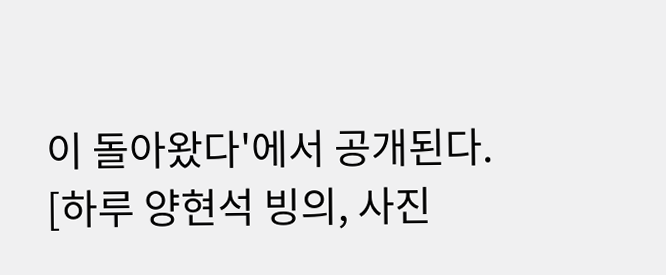이 돌아왔다'에서 공개된다.
[하루 양현석 빙의, 사진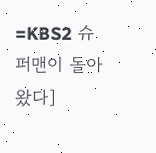=KBS2 슈퍼맨이 돌아왔다]